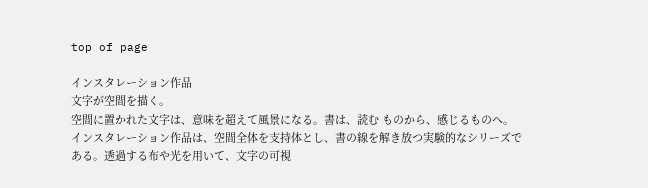top of page

インスタレーション作品
文字が空間を描く。
空間に置かれた文字は、意味を超えて風景になる。書は、読む ものから、感じるものへ。
インスタレーション作品は、空間全体を支持体とし、書の線を解き放つ実験的なシリーズである。透過する布や光を用いて、文字の可視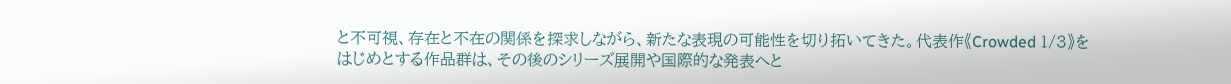と不可視、存在と不在の関係を探求しながら、新たな表現の可能性を切り拓いてきた。代表作《Crowded 1/3》をはじめとする作品群は、その後のシリーズ展開や国際的な発表へと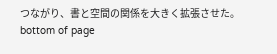つながり、書と空間の関係を大きく拡張させた。
bottom of page